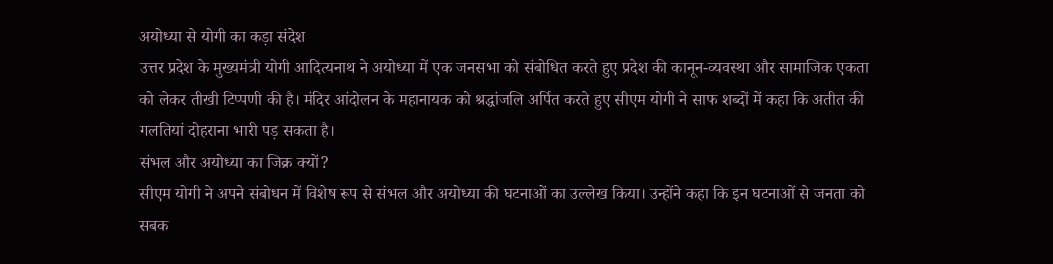अयोध्या से योगी का कड़ा संदेश
उत्तर प्रदेश के मुख्यमंत्री योगी आदित्यनाथ ने अयोध्या में एक जनसभा को संबोधित करते हुए प्रदेश की कानून-व्यवस्था और सामाजिक एकता को लेकर तीखी टिप्पणी की है। मंदिर आंदोलन के महानायक को श्रद्धांजलि अर्पित करते हुए सीएम योगी ने साफ शब्दों में कहा कि अतीत की गलतियां दोहराना भारी पड़ सकता है।
संभल और अयोध्या का जिक्र क्यों?
सीएम योगी ने अपने संबोधन में विशेष रूप से संभल और अयोध्या की घटनाओं का उल्लेख किया। उन्होंने कहा कि इन घटनाओं से जनता को सबक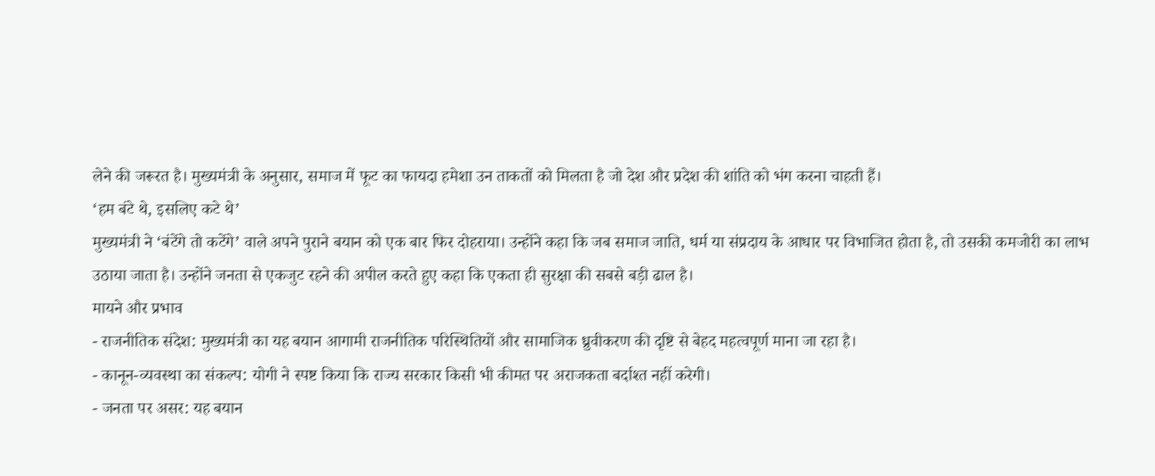लेने की जरूरत है। मुख्यमंत्री के अनुसार, समाज में फूट का फायदा हमेशा उन ताकतों को मिलता है जो देश और प्रदेश की शांति को भंग करना चाहती हैं।
‘हम बंटे थे, इसलिए कटे थे’
मुख्यमंत्री ने ‘बंटेंगे तो कटेंगे’ वाले अपने पुराने बयान को एक बार फिर दोहराया। उन्होंने कहा कि जब समाज जाति, धर्म या संप्रदाय के आधार पर विभाजित होता है, तो उसकी कमजोरी का लाभ उठाया जाता है। उन्होंने जनता से एकजुट रहने की अपील करते हुए कहा कि एकता ही सुरक्षा की सबसे बड़ी ढाल है।
मायने और प्रभाव
- राजनीतिक संदेश: मुख्यमंत्री का यह बयान आगामी राजनीतिक परिस्थितियों और सामाजिक ध्रुवीकरण की दृष्टि से बेहद महत्वपूर्ण माना जा रहा है।
- कानून-व्यवस्था का संकल्प: योगी ने स्पष्ट किया कि राज्य सरकार किसी भी कीमत पर अराजकता बर्दाश्त नहीं करेगी।
- जनता पर असर: यह बयान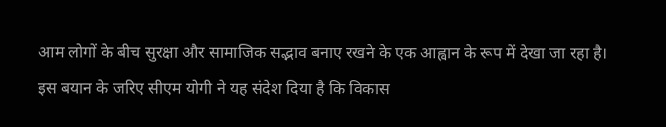आम लोगों के बीच सुरक्षा और सामाजिक सद्भाव बनाए रखने के एक आह्वान के रूप में देखा जा रहा है।
इस बयान के जरिए सीएम योगी ने यह संदेश दिया है कि विकास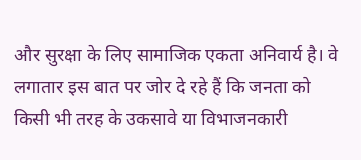और सुरक्षा के लिए सामाजिक एकता अनिवार्य है। वे लगातार इस बात पर जोर दे रहे हैं कि जनता को किसी भी तरह के उकसावे या विभाजनकारी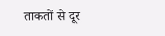ताकतों से दूर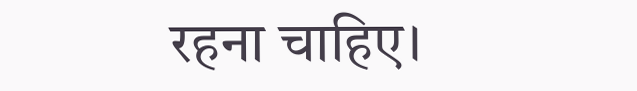रहना चाहिए।